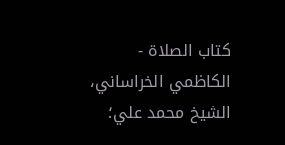کتاب الصلاة - الكاظمي الخراساني، الشيخ محمد علي؛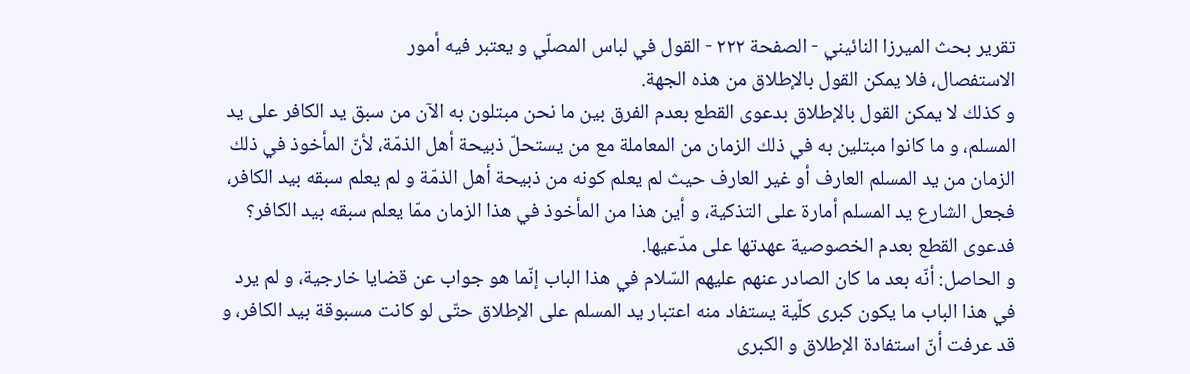تقرير بحث الميرزا النائيني - الصفحة ٢٢٢ - القول في لباس المصلّي و يعتبر فيه أمور
الاستفصال، فلا يمكن القول بالإطلاق من هذه الجهة.
و كذلك لا يمكن القول بالإطلاق بدعوى القطع بعدم الفرق بين ما نحن مبتلون به الآن من سبق يد الكافر على يد المسلم، و ما كانوا مبتلين به في ذلك الزمان من المعاملة مع من يستحلّ ذبيحة أهل الذمّة، لأنّ المأخوذ في ذلك الزمان من يد المسلم العارف أو غير العارف حيث لم يعلم كونه من ذبيحة أهل الذمّة و لم يعلم سبقه بيد الكافر، فجعل الشارع يد المسلم أمارة على التذكية، و أين هذا من المأخوذ في هذا الزمان ممّا يعلم سبقه بيد الكافر؟ فدعوى القطع بعدم الخصوصية عهدتها على مدّعيها.
و الحاصل: أنّه بعد ما كان الصادر عنهم عليهم السّلام في هذا الباب إنّما هو جواب عن قضايا خارجية، و لم يرد في هذا الباب ما يكون كبرى كلّية يستفاد منه اعتبار يد المسلم على الإطلاق حتّى لو كانت مسبوقة بيد الكافر، و قد عرفت أنّ استفادة الإطلاق و الكبرى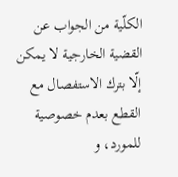الكلّية من الجواب عن القضية الخارجية لا يمكن إلّا بترك الاستفصال مع القطع بعدم خصوصية للمورد، و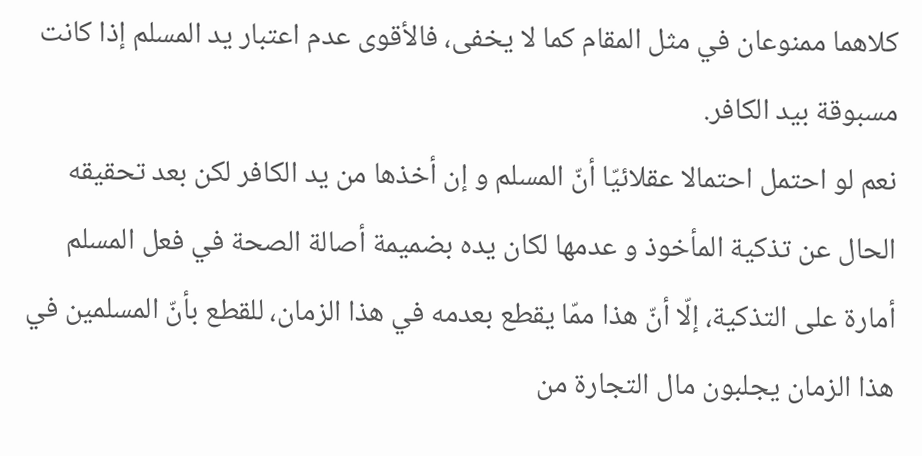كلاهما ممنوعان في مثل المقام كما لا يخفى، فالأقوى عدم اعتبار يد المسلم إذا كانت مسبوقة بيد الكافر.
نعم لو احتمل احتمالا عقلائيّا أنّ المسلم و إن أخذها من يد الكافر لكن بعد تحقيقه الحال عن تذكية المأخوذ و عدمها لكان يده بضميمة أصالة الصحة في فعل المسلم أمارة على التذكية، إلّا أنّ هذا ممّا يقطع بعدمه في هذا الزمان، للقطع بأنّ المسلمين في هذا الزمان يجلبون مال التجارة من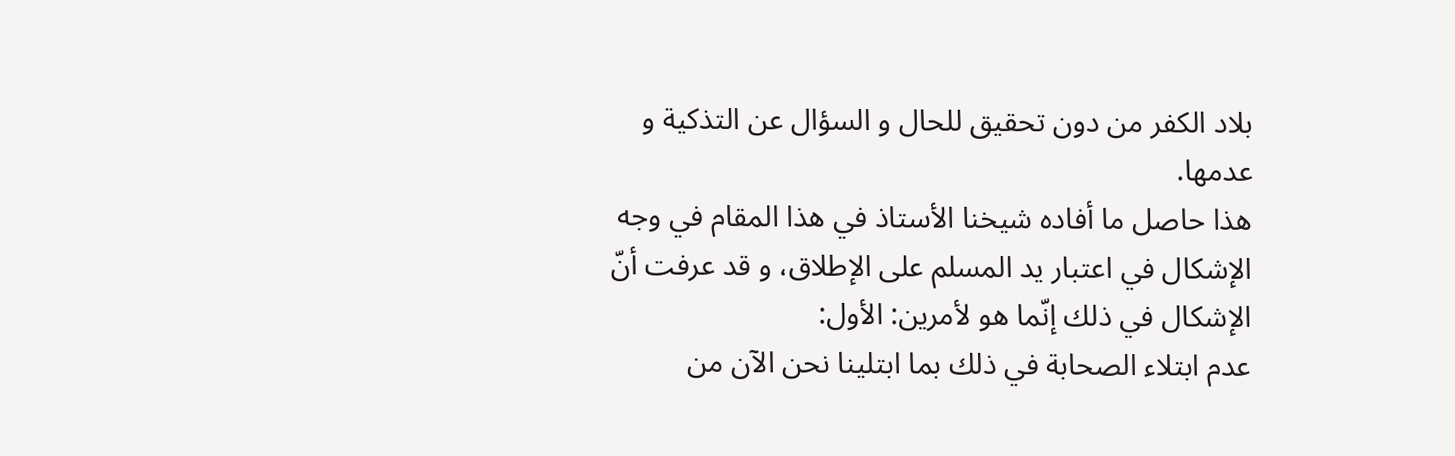بلاد الكفر من دون تحقيق للحال و السؤال عن التذكية و عدمها.
هذا حاصل ما أفاده شيخنا الأستاذ في هذا المقام في وجه الإشكال في اعتبار يد المسلم على الإطلاق، و قد عرفت أنّ الإشكال في ذلك إنّما هو لأمرين: الأول:
عدم ابتلاء الصحابة في ذلك بما ابتلينا نحن الآن من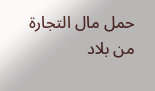حمل مال التجارة من بلاد